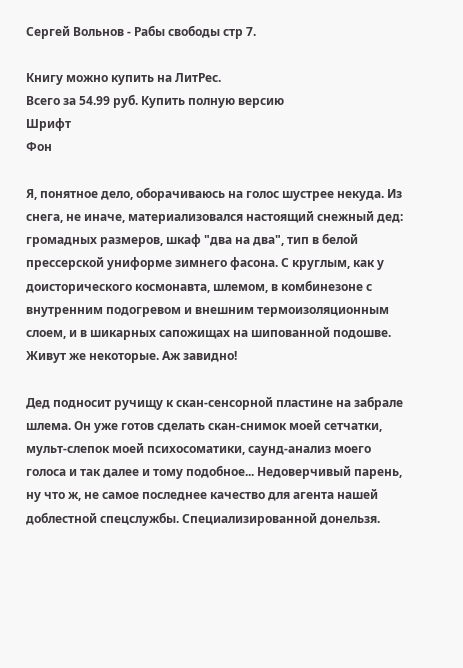Сергей Вольнов - Рабы свободы стр 7.

Книгу можно купить на ЛитРес.
Всего за 54.99 руб. Купить полную версию
Шрифт
Фон

Я, понятное дело, оборачиваюсь на голос шустрее некуда. Из снега, не иначе, материализовался настоящий снежный дед: громадных размеров, шкаф "два на два", тип в белой прессерской униформе зимнего фасона. С круглым, как у доисторического космонавта, шлемом, в комбинезоне с внутренним подогревом и внешним термоизоляционным слоем, и в шикарных сапожищах на шипованной подошве. Живут же некоторые. Аж завидно!

Дед подносит ручищу к скан-сенсорной пластине на забрале шлема. Он уже готов сделать скан-снимок моей сетчатки, мульт-слепок моей психосоматики, саунд-анализ моего голоса и так далее и тому подобное... Недоверчивый парень, ну что ж, не самое последнее качество для агента нашей доблестной спецслужбы. Специализированной донельзя.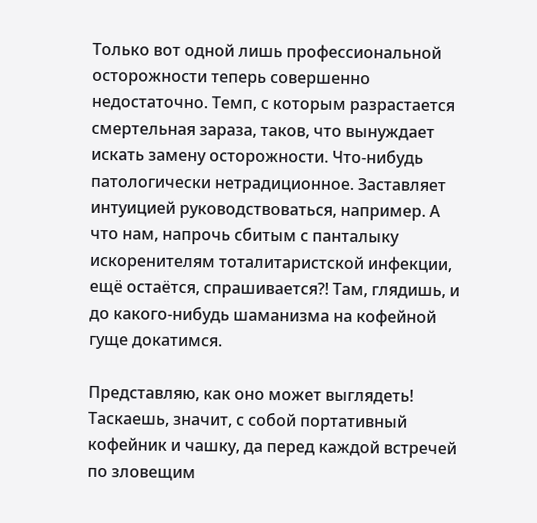Только вот одной лишь профессиональной осторожности теперь совершенно недостаточно. Темп, с которым разрастается смертельная зараза, таков, что вынуждает искать замену осторожности. Что-нибудь патологически нетрадиционное. Заставляет интуицией руководствоваться, например. А что нам, напрочь сбитым с панталыку искоренителям тоталитаристской инфекции, ещё остаётся, спрашивается?! Там, глядишь, и до какого-нибудь шаманизма на кофейной гуще докатимся.

Представляю, как оно может выглядеть! Таскаешь, значит, с собой портативный кофейник и чашку, да перед каждой встречей по зловещим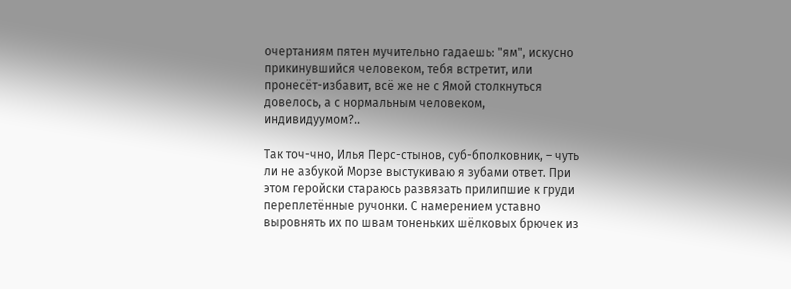очертаниям пятен мучительно гадаешь: "ям", искусно прикинувшийся человеком, тебя встретит, или пронесёт-избавит, всё же не с Ямой столкнуться довелось, а с нормальным человеком, индивидуумом?..

Так точ-чно, Илья Перс-стынов, суб-бполковник, – чуть ли не азбукой Морзе выстукиваю я зубами ответ. При этом геройски стараюсь развязать прилипшие к груди переплетённые ручонки. С намерением уставно выровнять их по швам тоненьких шёлковых брючек из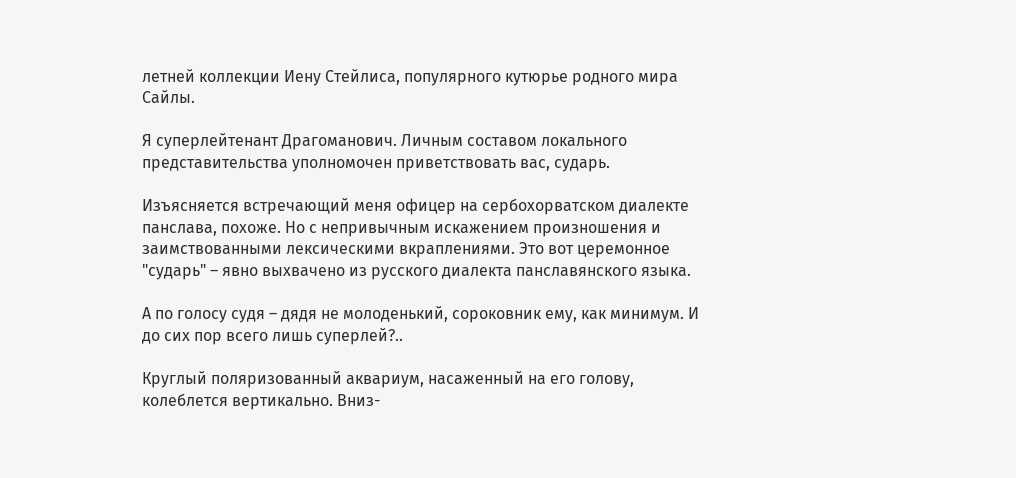летней коллекции Иену Стейлиса, популярного кутюрье родного мира Сайлы.

Я суперлейтенант Драгоманович. Личным составом локального представительства уполномочен приветствовать вас, сударь.

Изъясняется встречающий меня офицер на сербохорватском диалекте панслава, похоже. Но с непривычным искажением произношения и заимствованными лексическими вкраплениями. Это вот церемонное "сударь" – явно выхвачено из русского диалекта панславянского языка.

А по голосу судя – дядя не молоденький, сороковник ему, как минимум. И до сих пор всего лишь суперлей?..

Круглый поляризованный аквариум, насаженный на его голову, колеблется вертикально. Вниз-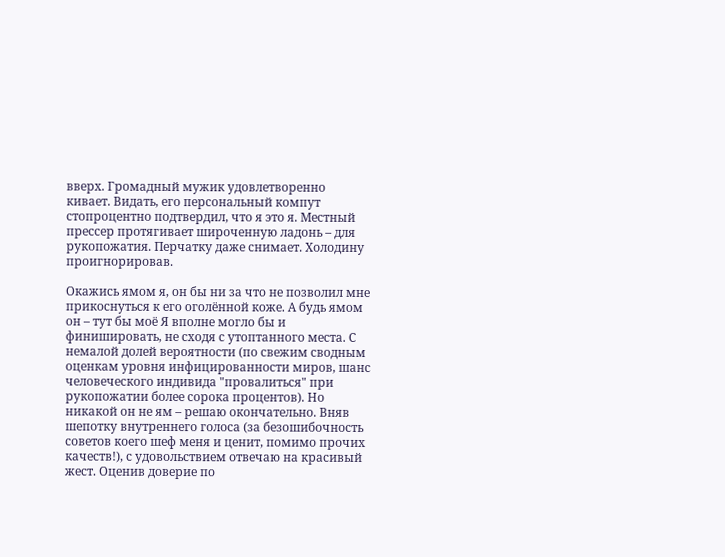вверх. Громадный мужик удовлетворенно кивает. Видать, его персональный компут стопроцентно подтвердил, что я это я. Местный прессер протягивает широченную ладонь – для рукопожатия. Перчатку даже снимает. Холодину проигнорировав.

Окажись ямом я, он бы ни за что не позволил мне прикоснуться к его оголённой коже. А будь ямом он – тут бы моё Я вполне могло бы и финишировать, не сходя с утоптанного места. С немалой долей вероятности (по свежим сводным оценкам уровня инфицированности миров, шанс человеческого индивида "провалиться" при рукопожатии более сорока процентов). Но никакой он не ям – решаю окончательно. Вняв шепотку внутреннего голоса (за безошибочность советов коего шеф меня и ценит, помимо прочих качеств!), с удовольствием отвечаю на красивый жест. Оценив доверие по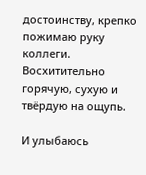достоинству, крепко пожимаю руку коллеги. Восхитительно горячую, сухую и твёрдую на ощупь.

И улыбаюсь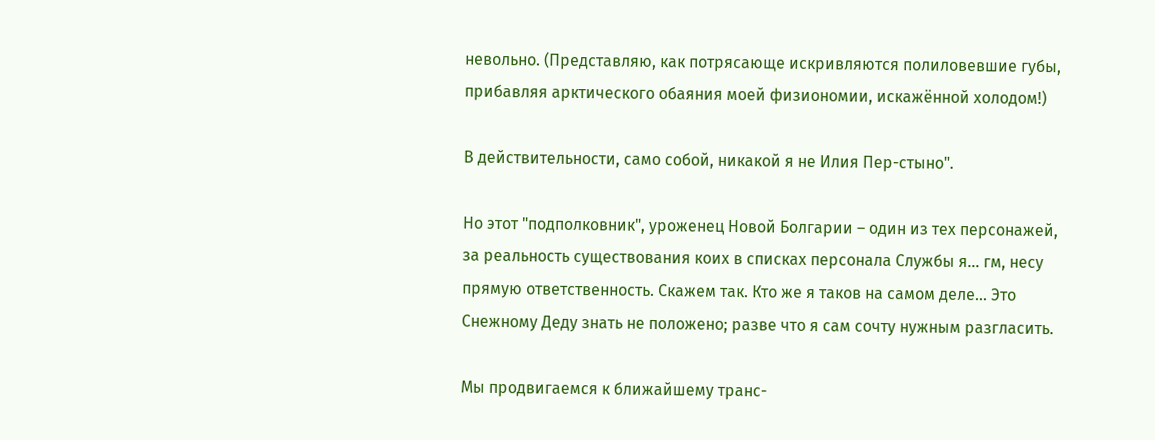невольно. (Представляю, как потрясающе искривляются полиловевшие губы, прибавляя арктического обаяния моей физиономии, искажённой холодом!)

В действительности, само собой, никакой я не Илия Пер-стыно".

Но этот "подполковник", уроженец Новой Болгарии – один из тех персонажей, за реальность существования коих в списках персонала Службы я... гм, несу прямую ответственность. Скажем так. Кто же я таков на самом деле... Это Снежному Деду знать не положено; разве что я сам сочту нужным разгласить.

Мы продвигаемся к ближайшему транс-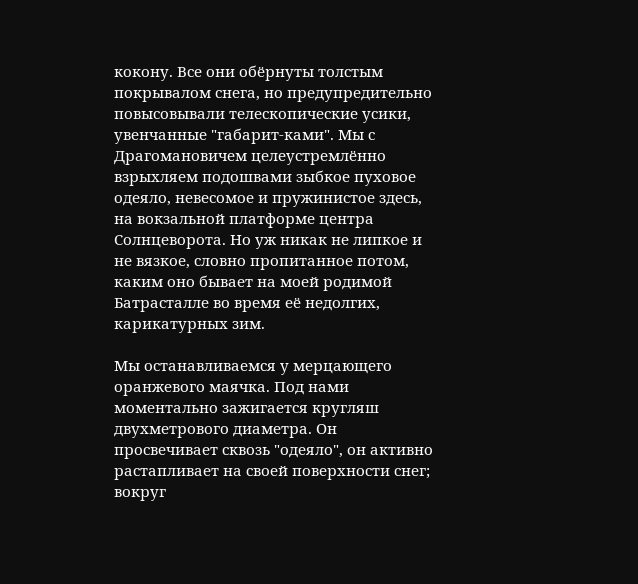кокону. Все они обёрнуты толстым покрывалом снега, но предупредительно повысовывали телескопические усики, увенчанные "габарит-ками". Мы с Драгомановичем целеустремлённо взрыхляем подошвами зыбкое пуховое одеяло, невесомое и пружинистое здесь, на вокзальной платформе центра Солнцеворота. Но уж никак не липкое и не вязкое, словно пропитанное потом, каким оно бывает на моей родимой Батрасталле во время её недолгих, карикатурных зим.

Мы останавливаемся у мерцающего оранжевого маячка. Под нами моментально зажигается кругляш двухметрового диаметра. Он просвечивает сквозь "одеяло", он активно растапливает на своей поверхности снег; вокруг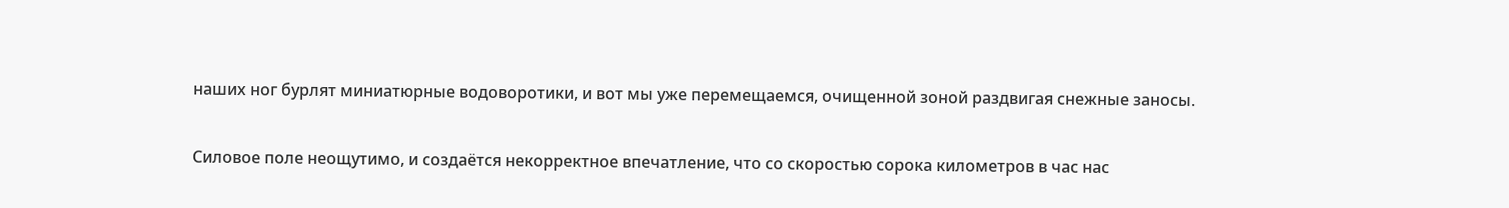наших ног бурлят миниатюрные водоворотики, и вот мы уже перемещаемся, очищенной зоной раздвигая снежные заносы.

Силовое поле неощутимо, и создаётся некорректное впечатление, что со скоростью сорока километров в час нас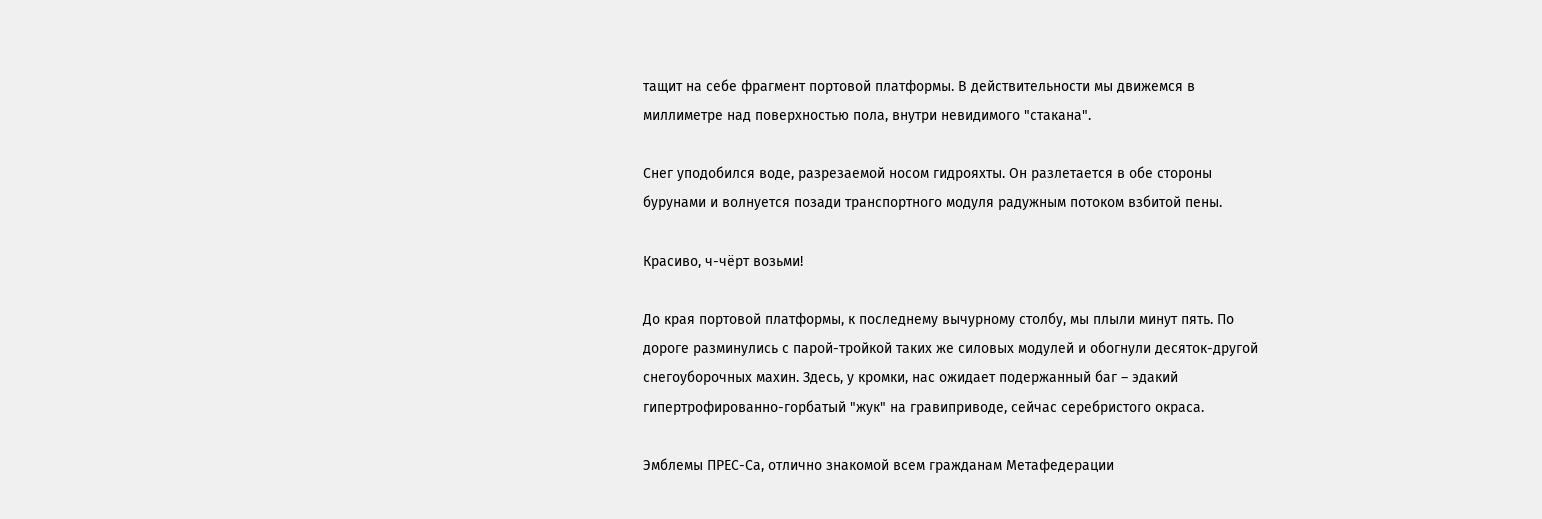тащит на себе фрагмент портовой платформы. В действительности мы движемся в миллиметре над поверхностью пола, внутри невидимого "стакана".

Снег уподобился воде, разрезаемой носом гидрояхты. Он разлетается в обе стороны бурунами и волнуется позади транспортного модуля радужным потоком взбитой пены.

Красиво, ч-чёрт возьми!

До края портовой платформы, к последнему вычурному столбу, мы плыли минут пять. По дороге разминулись с парой-тройкой таких же силовых модулей и обогнули десяток-другой снегоуборочных махин. Здесь, у кромки, нас ожидает подержанный баг – эдакий гипертрофированно-горбатый "жук" на гравиприводе, сейчас серебристого окраса.

Эмблемы ПРЕС-Са, отлично знакомой всем гражданам Метафедерации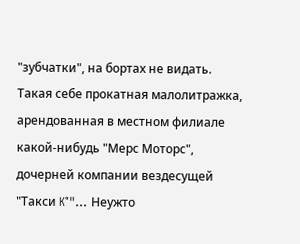"зубчатки", на бортах не видать. Такая себе прокатная малолитражка, арендованная в местном филиале какой-нибудь "Мерс Моторс", дочерней компании вездесущей "Такси K°"... Неужто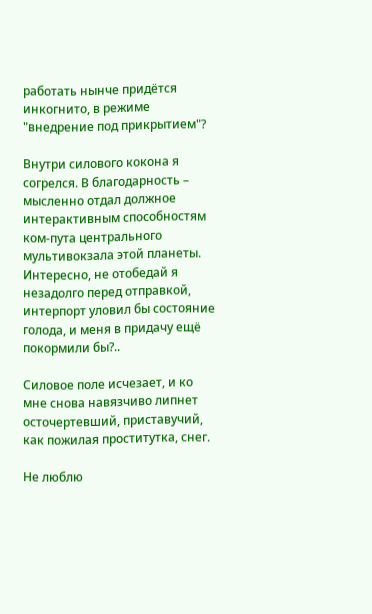работать нынче придётся инкогнито, в режиме "внедрение под прикрытием"?

Внутри силового кокона я согрелся. В благодарность – мысленно отдал должное интерактивным способностям ком-пута центрального мультивокзала этой планеты. Интересно, не отобедай я незадолго перед отправкой, интерпорт уловил бы состояние голода, и меня в придачу ещё покормили бы?..

Силовое поле исчезает, и ко мне снова навязчиво липнет осточертевший, приставучий, как пожилая проститутка, снег.

Не люблю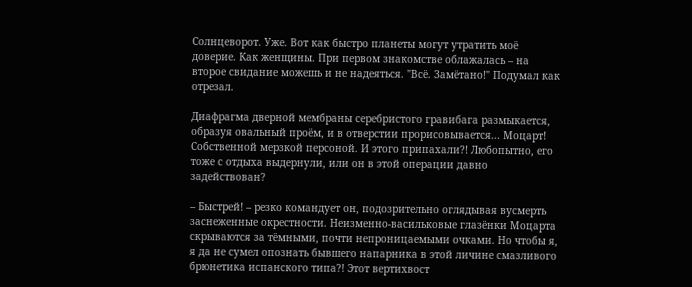Солнцеворот. Уже. Вот как быстро планеты могут утратить моё доверие. Как женщины. При первом знакомстве облажалась – на второе свидание можешь и не надеяться. "Всё. Замётано!" Подумал как отрезал.

Диафрагма дверной мембраны серебристого гравибага размыкается, образуя овальный проём, и в отверстии прорисовывается... Моцарт! Собственной мерзкой персоной. И этого припахали?! Любопытно, его тоже с отдыха выдернули, или он в этой операции давно задействован?

– Быстрей! – резко командует он, подозрительно оглядывая вусмерть заснеженные окрестности. Неизменно-васильковые глазёнки Моцарта скрываются за тёмными, почти непроницаемыми очками. Но чтобы я, я да не сумел опознать бывшего напарника в этой личине смазливого брюнетика испанского типа?! Этот вертихвост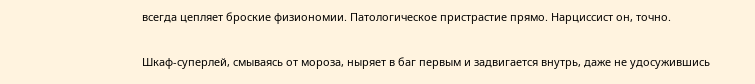всегда цепляет броские физиономии. Патологическое пристрастие прямо. Нарциссист он, точно.

Шкаф-суперлей, смываясь от мороза, ныряет в баг первым и задвигается внутрь, даже не удосужившись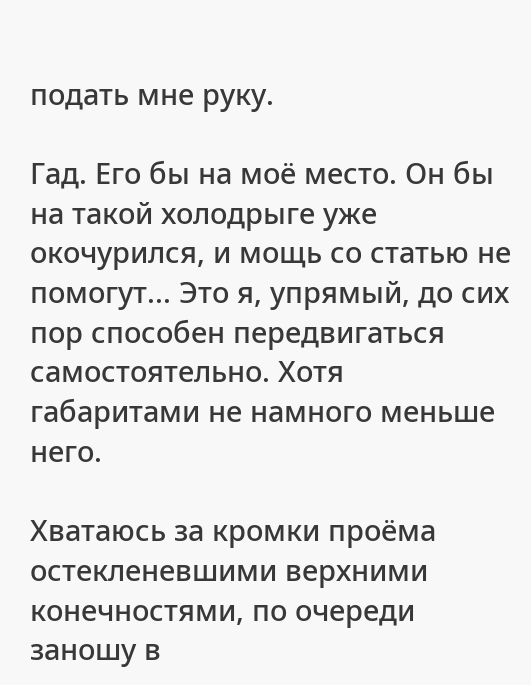подать мне руку.

Гад. Его бы на моё место. Он бы на такой холодрыге уже окочурился, и мощь со статью не помогут... Это я, упрямый, до сих пор способен передвигаться самостоятельно. Хотя габаритами не намного меньше него.

Хватаюсь за кромки проёма остекленевшими верхними конечностями, по очереди заношу в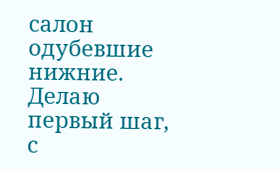салон одубевшие нижние. Делаю первый шаг, с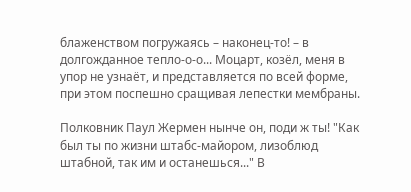блаженством погружаясь – наконец-то! – в долгожданное тепло-о-о... Моцарт, козёл, меня в упор не узнаёт, и представляется по всей форме, при этом поспешно сращивая лепестки мембраны.

Полковник Паул Жермен нынче он, поди ж ты! "Как был ты по жизни штабс-майором, лизоблюд штабной, так им и останешься..." В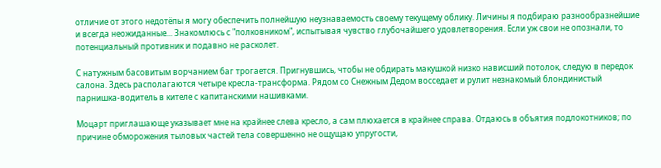отличие от этого недотёпы я могу обеспечить полнейшую неузнаваемость своему текущему облику. Личины я подбираю разнообразнейшие и всегда неожиданные... Знакомлюсь с "полковником", испытывая чувство глубочайшего удовлетворения. Если уж свои не опознали, то потенциальный противник и подавно не расколет.

С натужным басовитым ворчанием баг трогается. Пригнувшись, чтобы не обдирать макушкой низко нависший потолок, следую в передок салона. Здесь располагаются четыре кресла-трансформа. Рядом со Снежным Дедом восседает и рулит незнакомый блондинистый парнишка-водитель в кителе с капитанскими нашивками.

Моцарт приглашающе указывает мне на крайнее слева кресло, а сам плюхается в крайнее справа. Отдаюсь в объятия подлокотников; по причине обморожения тыловых частей тела совершенно не ощущаю упругости,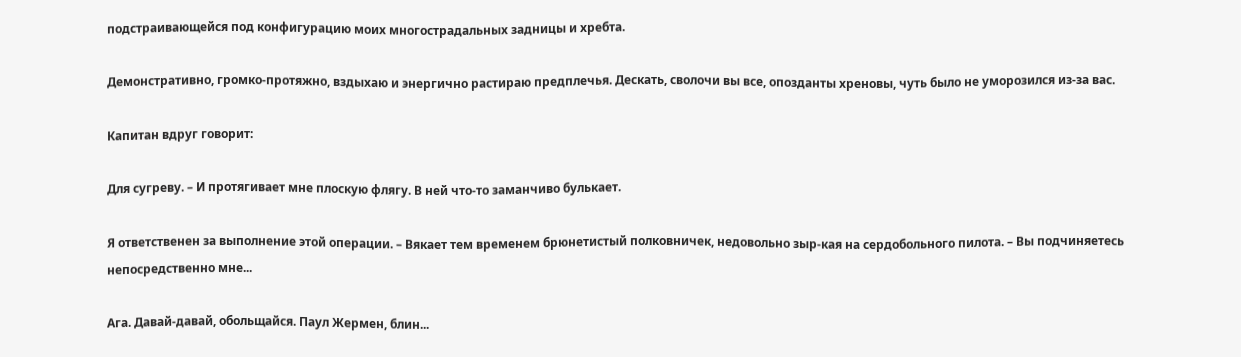подстраивающейся под конфигурацию моих многострадальных задницы и хребта.

Демонстративно, громко-протяжно, вздыхаю и энергично растираю предплечья. Дескать, сволочи вы все, опозданты хреновы, чуть было не уморозился из-за вас.

Капитан вдруг говорит:

Для сугреву. – И протягивает мне плоскую флягу. В ней что-то заманчиво булькает.

Я ответственен за выполнение этой операции. – Вякает тем временем брюнетистый полковничек, недовольно зыр-кая на сердобольного пилота. – Вы подчиняетесь непосредственно мне...

Ага. Давай-давай, обольщайся. Паул Жермен, блин...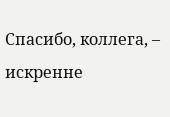Спасибо, коллега, – искренне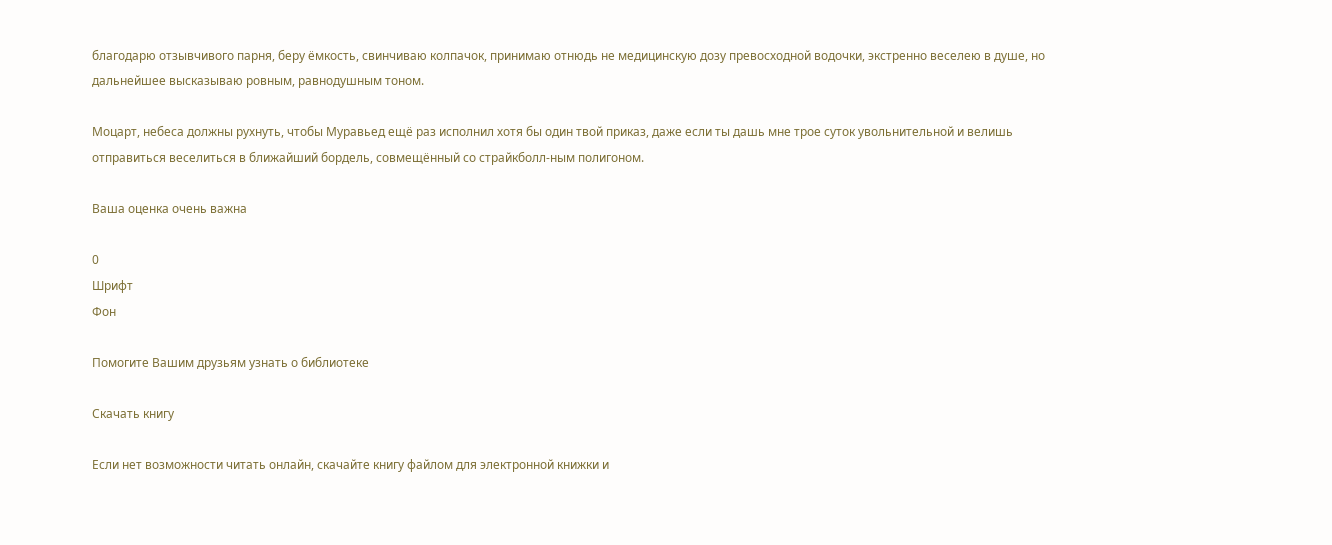благодарю отзывчивого парня, беру ёмкость, свинчиваю колпачок, принимаю отнюдь не медицинскую дозу превосходной водочки, экстренно веселею в душе, но дальнейшее высказываю ровным, равнодушным тоном.

Моцарт, небеса должны рухнуть, чтобы Муравьед ещё раз исполнил хотя бы один твой приказ, даже если ты дашь мне трое суток увольнительной и велишь отправиться веселиться в ближайший бордель, совмещённый со страйкболл-ным полигоном.

Ваша оценка очень важна

0
Шрифт
Фон

Помогите Вашим друзьям узнать о библиотеке

Скачать книгу

Если нет возможности читать онлайн, скачайте книгу файлом для электронной книжки и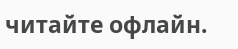читайте офлайн.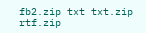fb2.zip txt txt.zip rtf.zip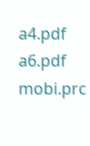a4.pdf a6.pdf mobi.prc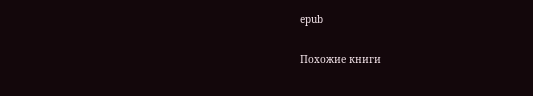epub

Похожие книги